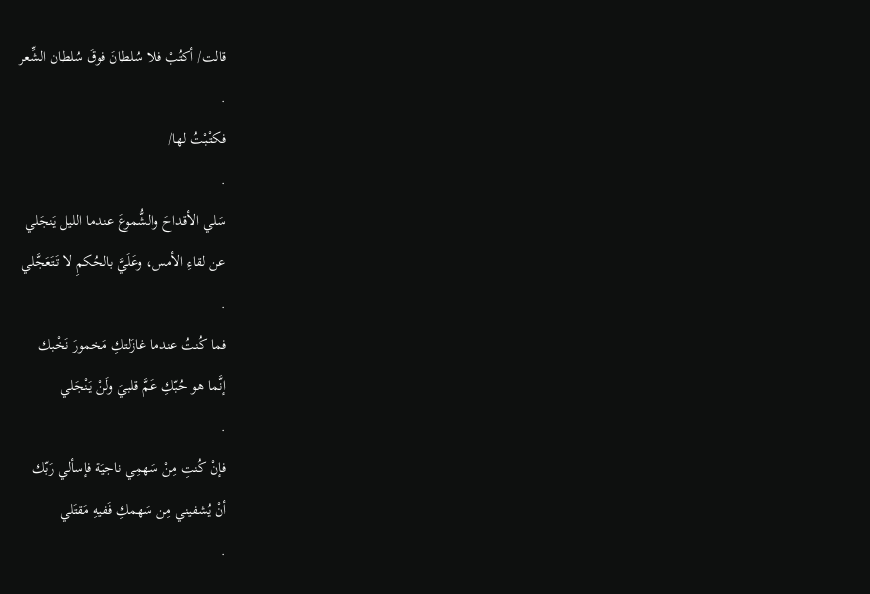قالت/ أكتُبْ فلا سُلطانَ فوقَ سُلطان الشِّعر
.
فكتْبْتُ لها/
.
سَلي الأقداحَ والشُّموعَ عندما الليل يَنجَلي
عن لقاءِ الأمس، وعَلَيَّ بالحُكمِ لا تَتَعَجَّلي
.
فما كُنتُ عندما غازَلتكِ مَخمورَ نَخْبك
إنَّما هو حُبّكِ عَمَّ قلبيَ ولَنْ يَنْجَلي
.
فإنْ كُنتِ مِنْ سَهمِي ناجيَة فإسألي رَبّك
أنْ يُشفيني مِن سَهمكِ فَفيهِ مَقتَلي
.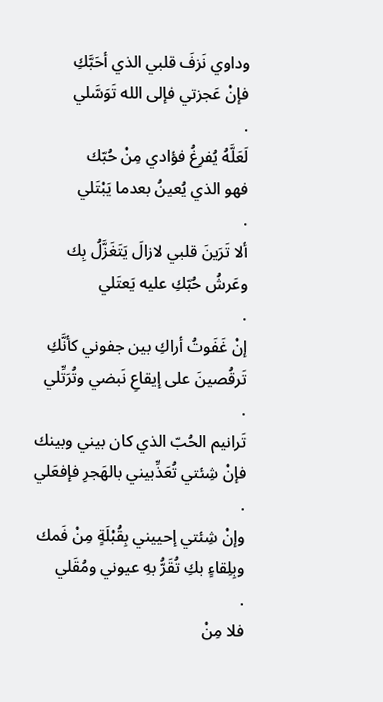وداوي نَزفَ قلبي الذي أحَبَّكِ
فإنْ عَجزتي فإلى الله تَوَسَّلي
.
لَعَلَّهُ يُفرِغُ فؤادي مِنْ حُبّك
فهو الذي يُعينُ بعدما يَبْتَلي
.
ألا تَرَينَ قلبي لازالَ يَتَغَزَّلُ بِك
وعَرشُ حُبّكِ عليه يَعتَلي
.
إنْ غَفَوتُ أراكِ بين جفوني كأنَّكِ
تَرقُصينَ على إيقاعِ نَبضي وتُرَتِّلي
.
تَرانيم الحُبّ الذي كان بيني وبينك
فإنْ شِئتي تُعَذِّبيني بالهَجرِ فإفعَلي
.
وإنْ شِئتي إحييني بِقُبْلَةٍ مِنْ فَمك
وبِلِقاءٍ بكِ تُقَرُّ بهِ عيوني ومُقَلي
.
فلا مِنْ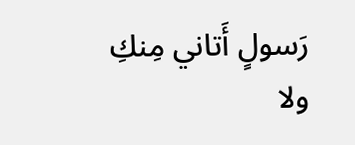رَسولٍ أَتاني مِنكِ
ولا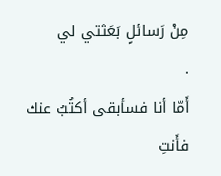مِنْ رَسائلٍ بَعَثتي لي
.
أَمّا أنا فسأبقى أكتُبُ عنك
فأَنتِ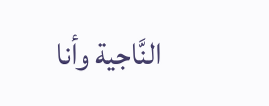النَّاجية وأنا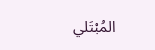المُبْتَلي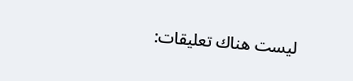ليست هناك تعليقات: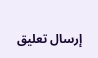إرسال تعليق